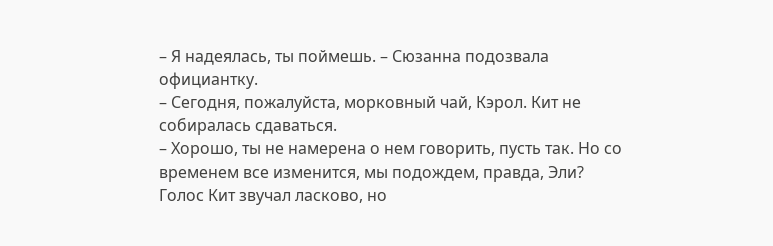– Я надеялась, ты поймешь. – Сюзанна подозвала официантку.
– Сегодня, пожалуйста, морковный чай, Кэрол. Кит не собиралась сдаваться.
– Хорошо, ты не намерена о нем говорить, пусть так. Но со временем все изменится, мы подождем, правда, Эли?
Голос Кит звучал ласково, но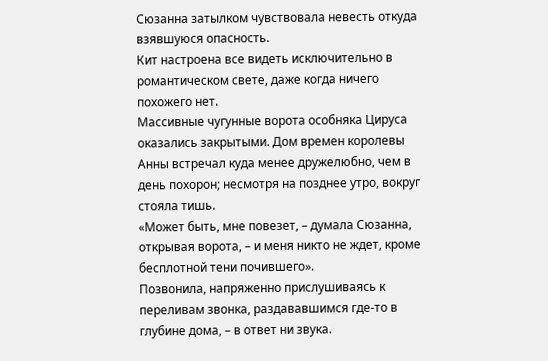Сюзанна затылком чувствовала невесть откуда взявшуюся опасность.
Кит настроена все видеть исключительно в романтическом свете, даже когда ничего похожего нет.
Массивные чугунные ворота особняка Цируса оказались закрытыми. Дом времен королевы Анны встречал куда менее дружелюбно, чем в день похорон; несмотря на позднее утро, вокруг стояла тишь.
«Может быть, мне повезет, – думала Сюзанна, открывая ворота, – и меня никто не ждет, кроме бесплотной тени почившего».
Позвонила, напряженно прислушиваясь к переливам звонка, раздававшимся где-то в глубине дома, – в ответ ни звука.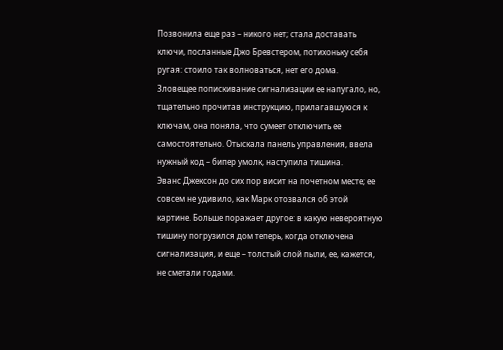Позвонила еще раз – никого нет; стала доставать ключи, посланные Джо Бревстером, потихоньку себя ругая: стоило так волноваться, нет его дома.
Зловещее попискивание сигнализации ее напугало, но, тщательно прочитав инструкцию, прилагавшуюся к ключам, она поняла, что сумеет отключить ее самостоятельно. Отыскала панель управления, ввела нужный код – бипер умолк, наступила тишина.
Эванс Джексон до сих пор висит на почетном месте; ее совсем не удивило, как Марк отозвался об этой картине. Больше поражает другое: в какую невероятную тишину погрузился дом теперь, когда отключена сигнализация, и еще – толстый слой пыли, ее, кажется, не сметали годами.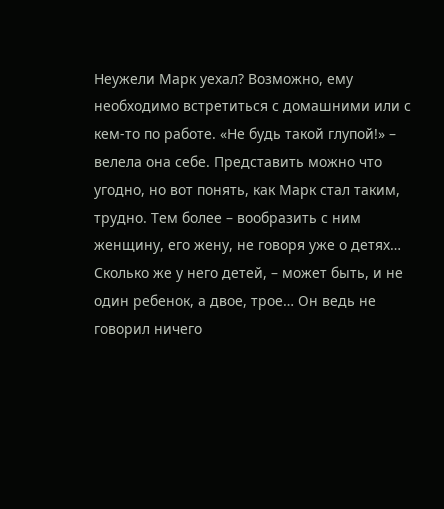Неужели Марк уехал? Возможно, ему необходимо встретиться с домашними или с кем-то по работе. «Не будь такой глупой!» – велела она себе. Представить можно что угодно, но вот понять, как Марк стал таким, трудно. Тем более – вообразить с ним женщину, его жену, не говоря уже о детях… Сколько же у него детей, – может быть, и не один ребенок, а двое, трое… Он ведь не говорил ничего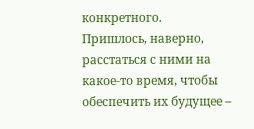конкретного.
Пришлось, наверно, расстаться с ними на какое-то время, чтобы обеспечить их будущее –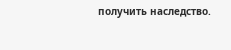получить наследство.